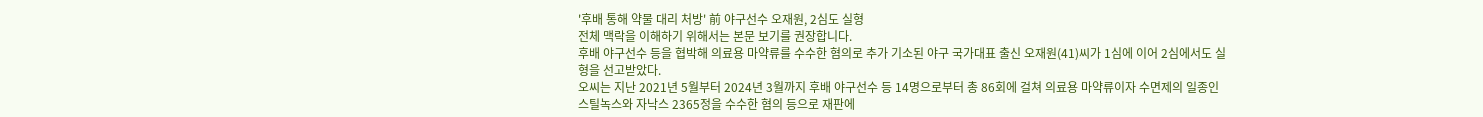'후배 통해 약물 대리 처방' 前 야구선수 오재원, 2심도 실형
전체 맥락을 이해하기 위해서는 본문 보기를 권장합니다.
후배 야구선수 등을 협박해 의료용 마약류를 수수한 혐의로 추가 기소된 야구 국가대표 출신 오재원(41)씨가 1심에 이어 2심에서도 실형을 선고받았다.
오씨는 지난 2021년 5월부터 2024년 3월까지 후배 야구선수 등 14명으로부터 총 86회에 걸쳐 의료용 마약류이자 수면제의 일종인 스틸녹스와 자낙스 2365정을 수수한 혐의 등으로 재판에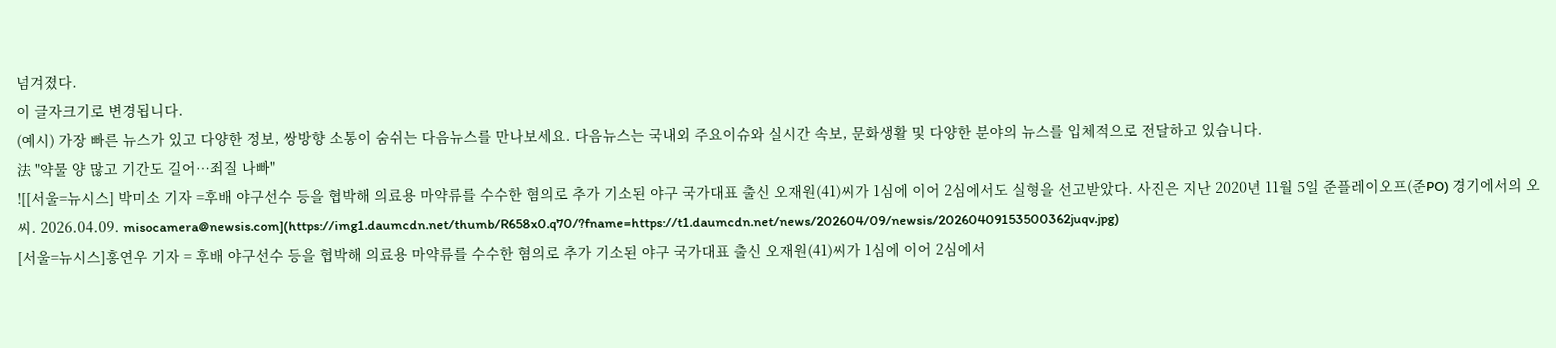넘겨졌다.
이 글자크기로 변경됩니다.
(예시) 가장 빠른 뉴스가 있고 다양한 정보, 쌍방향 소통이 숨쉬는 다음뉴스를 만나보세요. 다음뉴스는 국내외 주요이슈와 실시간 속보, 문화생활 및 다양한 분야의 뉴스를 입체적으로 전달하고 있습니다.
法 "약물 양 많고 기간도 길어…죄질 나빠"
![[서울=뉴시스] 박미소 기자 =후배 야구선수 등을 협박해 의료용 마약류를 수수한 혐의로 추가 기소된 야구 국가대표 출신 오재원(41)씨가 1심에 이어 2심에서도 실형을 선고받았다. 사진은 지난 2020년 11월 5일 준플레이오프(준PO) 경기에서의 오씨. 2026.04.09. misocamera@newsis.com](https://img1.daumcdn.net/thumb/R658x0.q70/?fname=https://t1.daumcdn.net/news/202604/09/newsis/20260409153500362juqv.jpg)
[서울=뉴시스]홍연우 기자 = 후배 야구선수 등을 협박해 의료용 마약류를 수수한 혐의로 추가 기소된 야구 국가대표 출신 오재원(41)씨가 1심에 이어 2심에서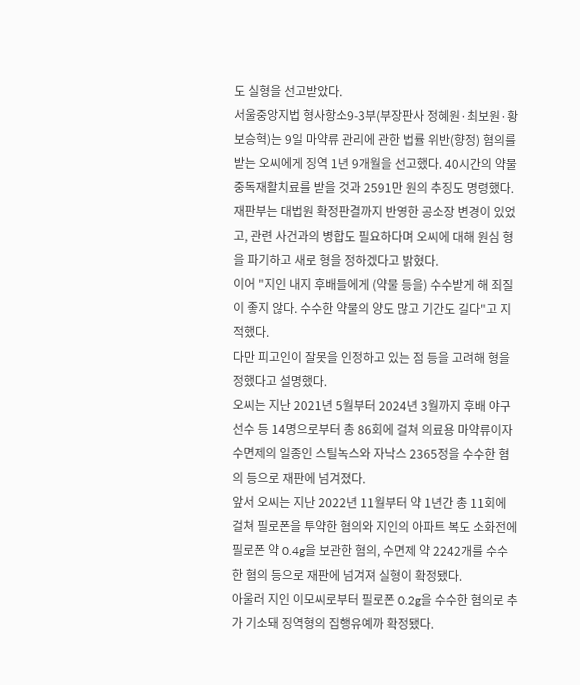도 실형을 선고받았다.
서울중앙지법 형사항소9-3부(부장판사 정혜원·최보원·황보승혁)는 9일 마약류 관리에 관한 법률 위반(향정) 혐의를 받는 오씨에게 징역 1년 9개월을 선고했다. 40시간의 약물중독재활치료를 받을 것과 2591만 원의 추징도 명령했다.
재판부는 대법원 확정판결까지 반영한 공소장 변경이 있었고, 관련 사건과의 병합도 필요하다며 오씨에 대해 원심 형을 파기하고 새로 형을 정하겠다고 밝혔다.
이어 "지인 내지 후배들에게 (약물 등을) 수수받게 해 죄질이 좋지 않다. 수수한 약물의 양도 많고 기간도 길다"고 지적했다.
다만 피고인이 잘못을 인정하고 있는 점 등을 고려해 형을 정했다고 설명했다.
오씨는 지난 2021년 5월부터 2024년 3월까지 후배 야구선수 등 14명으로부터 총 86회에 걸쳐 의료용 마약류이자 수면제의 일종인 스틸녹스와 자낙스 2365정을 수수한 혐의 등으로 재판에 넘겨졌다.
앞서 오씨는 지난 2022년 11월부터 약 1년간 총 11회에 걸쳐 필로폰을 투약한 혐의와 지인의 아파트 복도 소화전에 필로폰 약 0.4g을 보관한 혐의, 수면제 약 2242개를 수수한 혐의 등으로 재판에 넘겨져 실형이 확정됐다.
아울러 지인 이모씨로부터 필로폰 0.2g을 수수한 혐의로 추가 기소돼 징역형의 집행유예까 확정됐다.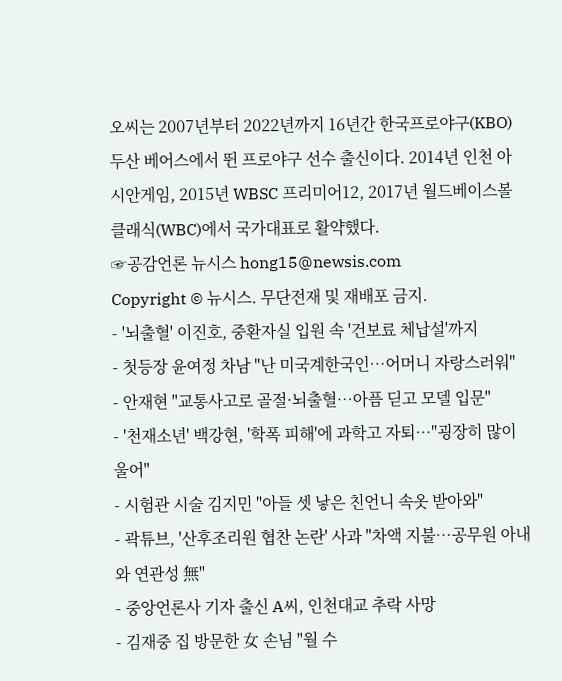오씨는 2007년부터 2022년까지 16년간 한국프로야구(KBO) 두산 베어스에서 뛴 프로야구 선수 출신이다. 2014년 인천 아시안게임, 2015년 WBSC 프리미어12, 2017년 월드베이스볼클래식(WBC)에서 국가대표로 활약했다.
☞공감언론 뉴시스 hong15@newsis.com
Copyright © 뉴시스. 무단전재 및 재배포 금지.
- '뇌출혈' 이진호, 중환자실 입원 속 '건보료 체납설'까지
- 첫등장 윤여정 차남 "난 미국계한국인…어머니 자랑스러워"
- 안재현 "교통사고로 골절·뇌출혈…아픔 딛고 모델 입문"
- '천재소년' 백강현, '학폭 피해'에 과학고 자퇴…"굉장히 많이 울어"
- 시험관 시술 김지민 "아들 셋 낳은 친언니 속옷 받아와"
- 곽튜브, '산후조리원 협찬 논란' 사과 "차액 지불…공무원 아내와 연관성 無"
- 중앙언론사 기자 출신 A씨, 인천대교 추락 사망
- 김재중 집 방문한 女 손님 "월 수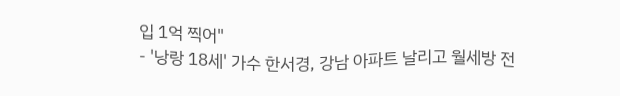입 1억 찍어"
- '낭랑 18세' 가수 한서경, 강남 아파트 날리고 월세방 전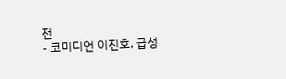전
- 코미디언 이진호, 급성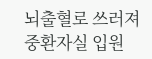뇌출혈로 쓰러져 중환자실 입원